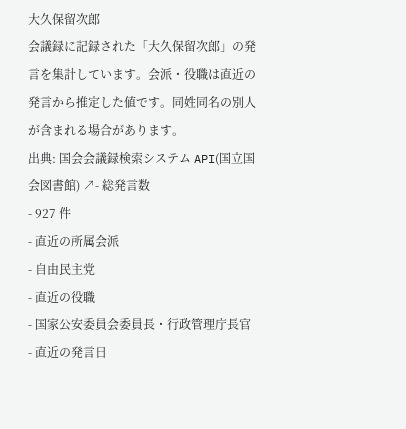大久保留次郎
会議録に記録された「大久保留次郎」の発言を集計しています。会派・役職は直近の発言から推定した値です。同姓同名の別人が含まれる場合があります。
出典: 国会会議録検索システム API(国立国会図書館) ↗- 総発言数
- 927 件
- 直近の所属会派
- 自由民主党
- 直近の役職
- 国家公安委員会委員長・行政管理庁長官
- 直近の発言日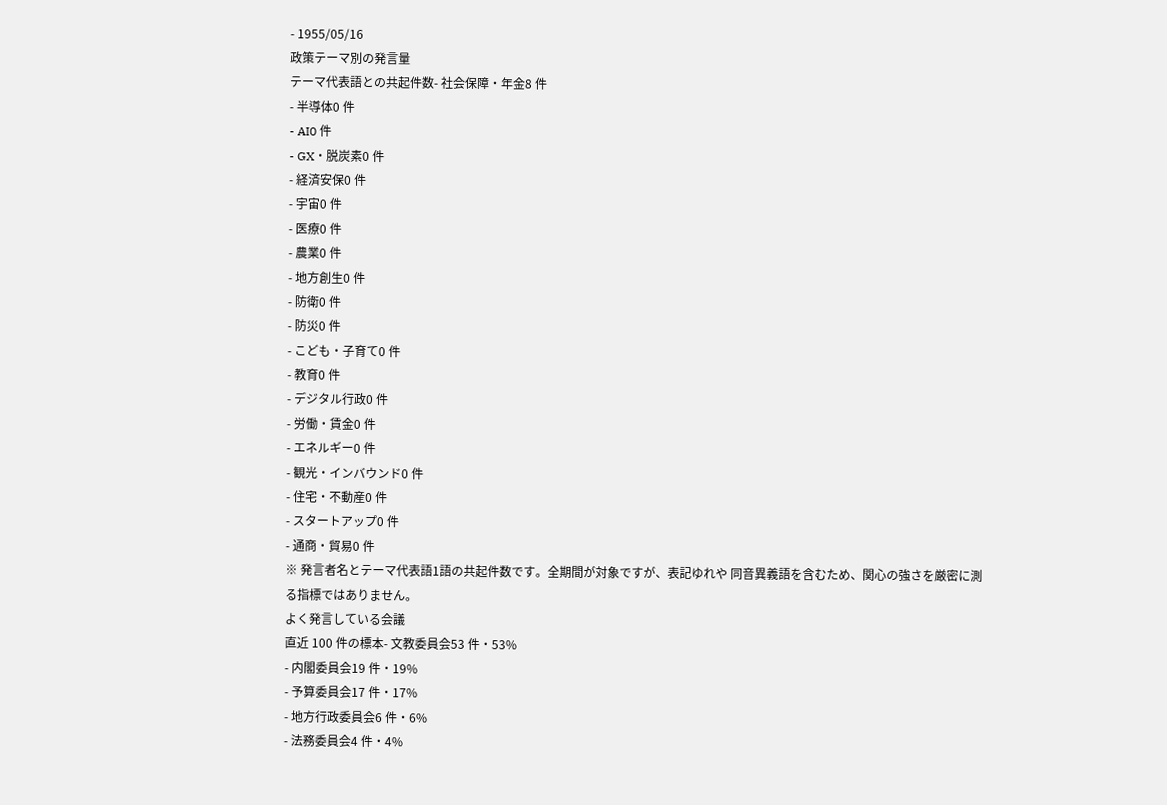- 1955/05/16
政策テーマ別の発言量
テーマ代表語との共起件数- 社会保障・年金8 件
- 半導体0 件
- AI0 件
- GX・脱炭素0 件
- 経済安保0 件
- 宇宙0 件
- 医療0 件
- 農業0 件
- 地方創生0 件
- 防衛0 件
- 防災0 件
- こども・子育て0 件
- 教育0 件
- デジタル行政0 件
- 労働・賃金0 件
- エネルギー0 件
- 観光・インバウンド0 件
- 住宅・不動産0 件
- スタートアップ0 件
- 通商・貿易0 件
※ 発言者名とテーマ代表語1語の共起件数です。全期間が対象ですが、表記ゆれや 同音異義語を含むため、関心の強さを厳密に測る指標ではありません。
よく発言している会議
直近 100 件の標本- 文教委員会53 件・53%
- 内閣委員会19 件・19%
- 予算委員会17 件・17%
- 地方行政委員会6 件・6%
- 法務委員会4 件・4%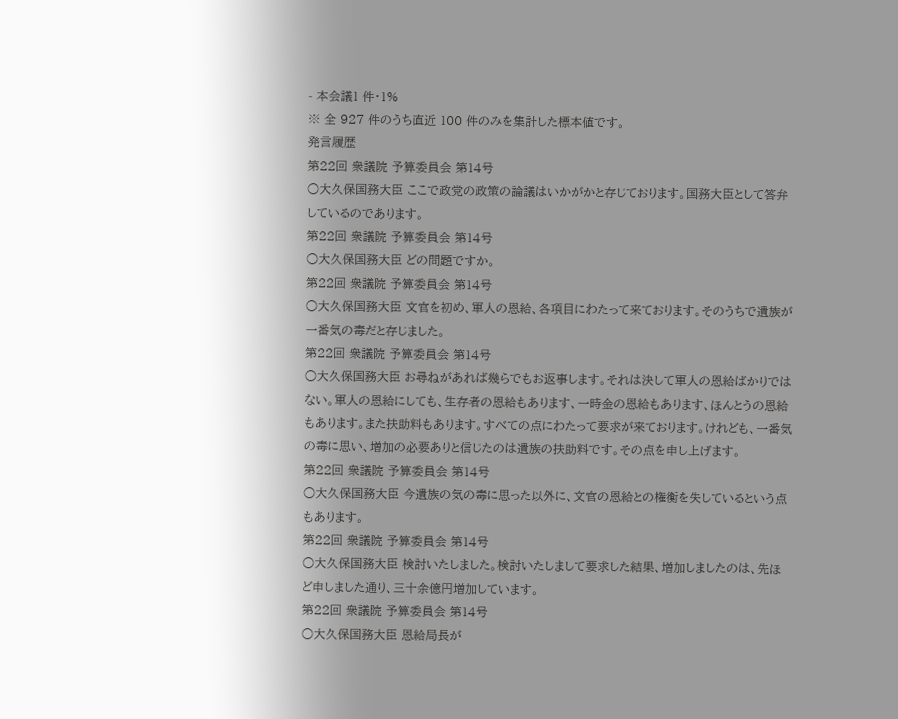- 本会議1 件・1%
※ 全 927 件のうち直近 100 件のみを集計した標本値です。
発言履歴
第22回 衆議院 予算委員会 第14号
○大久保国務大臣 ここで政党の政策の論議はいかがかと存じております。国務大臣として答弁しているのであります。
第22回 衆議院 予算委員会 第14号
○大久保国務大臣 どの問題ですか。
第22回 衆議院 予算委員会 第14号
○大久保国務大臣 文官を初め、軍人の恩給、各項目にわたって来ております。そのうちで遺族が一番気の毒だと存じました。
第22回 衆議院 予算委員会 第14号
○大久保国務大臣 お尋ねがあれば幾らでもお返事します。それは決して軍人の恩給ばかりではない。軍人の恩給にしても、生存者の恩給もあります、一時金の恩給もあります、ほんとうの恩給もあります。また扶助料もあります。すべての点にわたって要求が来ております。けれども、一番気の毒に思い、増加の必要ありと信じたのは遺族の扶助料です。その点を申し上げます。
第22回 衆議院 予算委員会 第14号
○大久保国務大臣 今遺族の気の毒に思った以外に、文官の恩給との権衡を失しているという点もあります。
第22回 衆議院 予算委員会 第14号
○大久保国務大臣 検討いたしました。検討いたしまして要求した結果、増加しましたのは、先ほど申しました通り、三十余億円増加しています。
第22回 衆議院 予算委員会 第14号
○大久保国務大臣 恩給局長が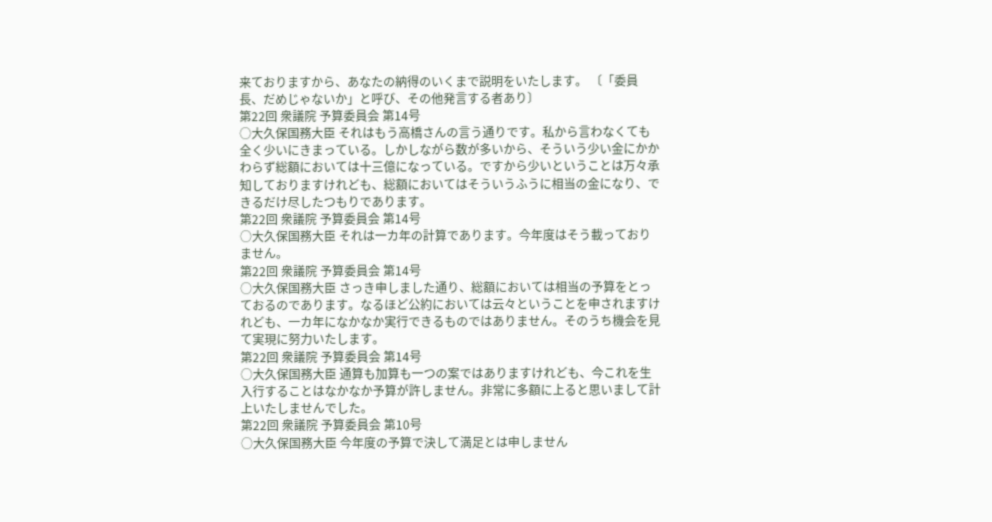来ておりますから、あなたの納得のいくまで説明をいたします。 〔「委員長、だめじゃないか」と呼び、その他発言する者あり〕
第22回 衆議院 予算委員会 第14号
○大久保国務大臣 それはもう高橋さんの言う通りです。私から言わなくても全く少いにきまっている。しかしながら数が多いから、そういう少い金にかかわらず総額においては十三億になっている。ですから少いということは万々承知しておりますけれども、総額においてはそういうふうに相当の金になり、できるだけ尽したつもりであります。
第22回 衆議院 予算委員会 第14号
○大久保国務大臣 それは一カ年の計算であります。今年度はそう載っておりません。
第22回 衆議院 予算委員会 第14号
○大久保国務大臣 さっき申しました通り、総額においては相当の予算をとっておるのであります。なるほど公約においては云々ということを申されますけれども、一カ年になかなか実行できるものではありません。そのうち機会を見て実現に努力いたします。
第22回 衆議院 予算委員会 第14号
○大久保国務大臣 通算も加算も一つの案ではありますけれども、今これを生入行することはなかなか予算が許しません。非常に多額に上ると思いまして計上いたしませんでした。
第22回 衆議院 予算委員会 第10号
○大久保国務大臣 今年度の予算で決して満足とは申しません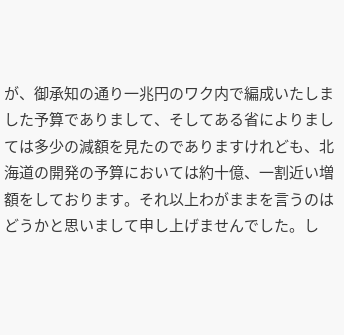が、御承知の通り一兆円のワク内で編成いたしました予算でありまして、そしてある省によりましては多少の減額を見たのでありますけれども、北海道の開発の予算においては約十億、一割近い増額をしております。それ以上わがままを言うのはどうかと思いまして申し上げませんでした。し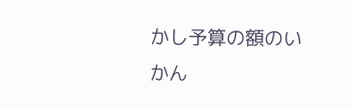かし予算の額のいかん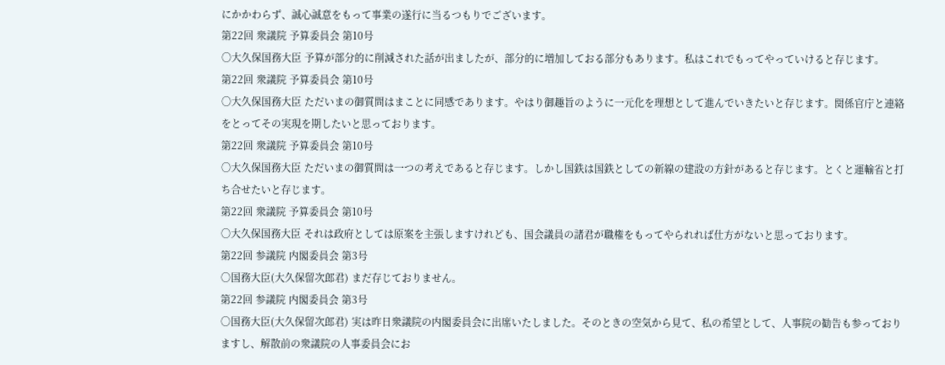にかかわらず、誠心誠意をもって事業の遂行に当るつもりでございます。
第22回 衆議院 予算委員会 第10号
○大久保国務大臣 予算が部分的に削減された話が出ましたが、部分的に増加しておる部分もあります。私はこれでもってやっていけると存じます。
第22回 衆議院 予算委員会 第10号
○大久保国務大臣 ただいまの御質問はまことに同感であります。やはり御趣旨のように一元化を理想として進んでいきたいと存じます。関係官庁と連絡をとってその実現を期したいと思っております。
第22回 衆議院 予算委員会 第10号
○大久保国務大臣 ただいまの御質問は一つの考えであると存じます。しかし国鉄は国鉄としての新線の建設の方針があると存じます。とくと運輸省と打ち合せたいと存じます。
第22回 衆議院 予算委員会 第10号
○大久保国務大臣 それは政府としては原案を主張しますけれども、国会議員の諸君が職権をもってやられれば仕方がないと思っております。
第22回 参議院 内閣委員会 第3号
○国務大臣(大久保留次郎君) まだ存じておりません。
第22回 参議院 内閣委員会 第3号
○国務大臣(大久保留次郎君) 実は昨日衆議院の内閣委員会に出席いたしました。そのときの空気から見て、私の希望として、人事院の勧告も参っておりますし、解散前の衆議院の人事委員会にお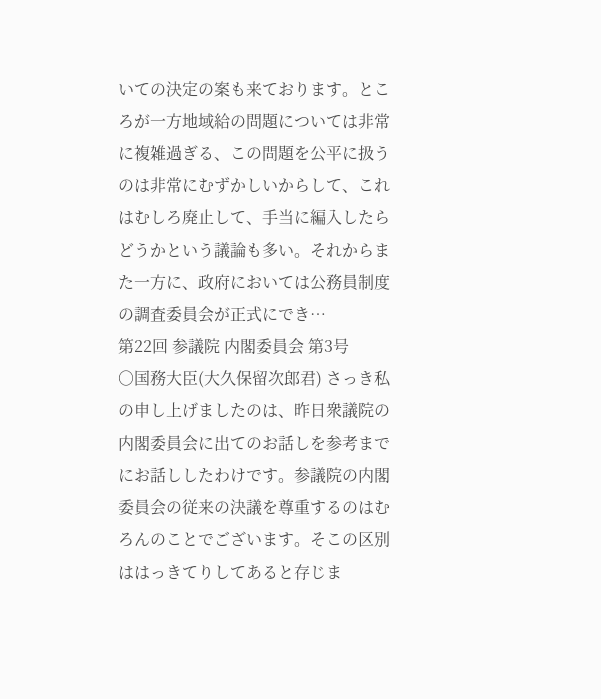いての決定の案も来ております。ところが一方地域給の問題については非常に複雑過ぎる、この問題を公平に扱うのは非常にむずかしいからして、これはむしろ廃止して、手当に編入したらどうかという議論も多い。それからまた一方に、政府においては公務員制度の調査委員会が正式にでき…
第22回 参議院 内閣委員会 第3号
○国務大臣(大久保留次郎君) さっき私の申し上げましたのは、昨日衆議院の内閣委員会に出てのお話しを参考までにお話ししたわけです。参議院の内閣委員会の従来の決議を尊重するのはむろんのことでございます。そこの区別ははっきてりしてあると存じま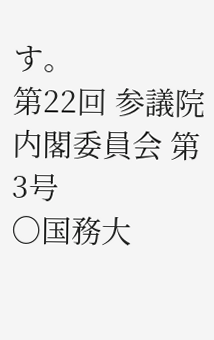す。
第22回 参議院 内閣委員会 第3号
○国務大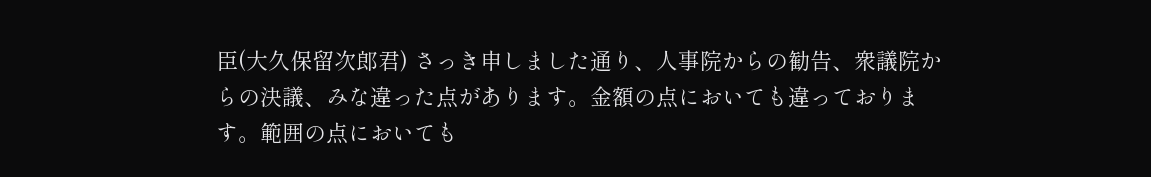臣(大久保留次郎君) さっき申しました通り、人事院からの勧告、衆議院からの決議、みな違った点があります。金額の点においても違っております。範囲の点においても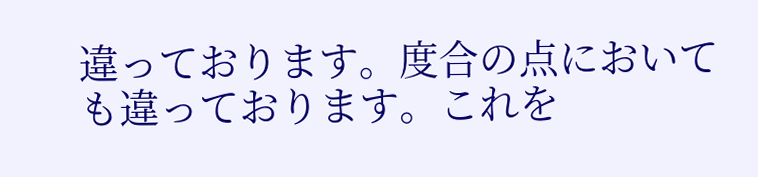違っております。度合の点においても違っております。これを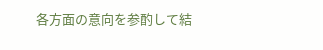各方面の意向を参酌して結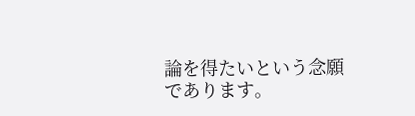論を得たいという念願であります。